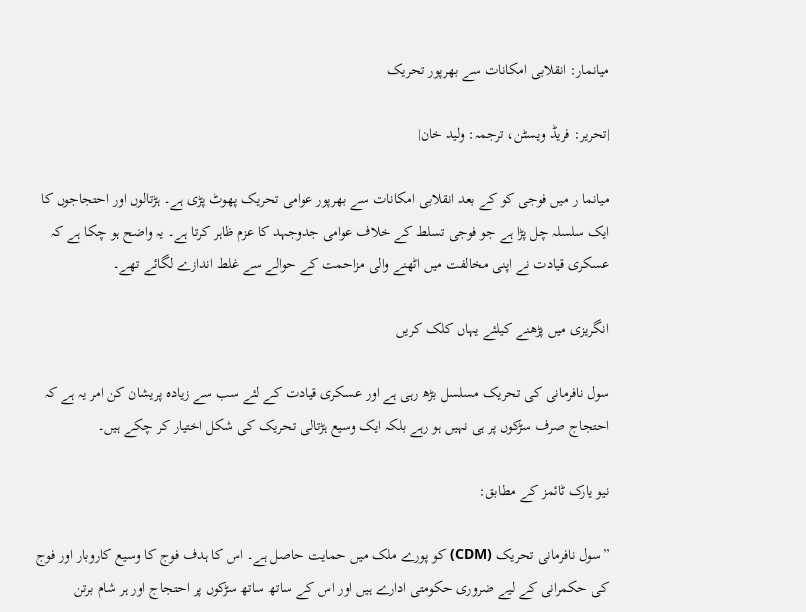میانمار: انقلابی امکانات سے بھرپور تحریک

|تحریر: فریڈ ویسٹن، ترجمہ: ولید خان|

میانما ر میں فوجی کو کے بعد انقلابی امکانات سے بھرپور عوامی تحریک پھوٹ پڑی ہے۔ ہڑتالوں اور احتجاجوں کا ایک سلسلہ چل پڑا ہے جو فوجی تسلط کے خلاف عوامی جدوجہد کا عزم ظاہر کرتا ہے۔ یہ واضح ہو چکا ہے کہ عسکری قیادت نے اپنی مخالفت میں اٹھنے والی مزاحمت کے حوالے سے غلط اندازے لگائے تھے۔

انگریزی میں پڑھنے کیلئے یہاں کلک کریں

سول نافرمانی کی تحریک مسلسل بڑھ رہی ہے اور عسکری قیادت کے لئے سب سے زیادہ پریشان کن امر یہ ہے کہ احتجاج صرف سڑکوں پر ہی نہیں ہو رہے بلکہ ایک وسیع ہڑتالی تحریک کی شکل اختیار کر چکے ہیں۔

نیو یارک ٹائمز کے مطابق:

”سول نافرمانی تحریک (CDM) کو پورے ملک میں حمایت حاصل ہے۔ اس کا ہدف فوج کا وسیع کاروبار اور فوج کی حکمرانی کے لیے ضروری حکومتی ادارے ہیں اور اس کے ساتھ ساتھ سڑکوں پر احتجاج اور ہر شام برتن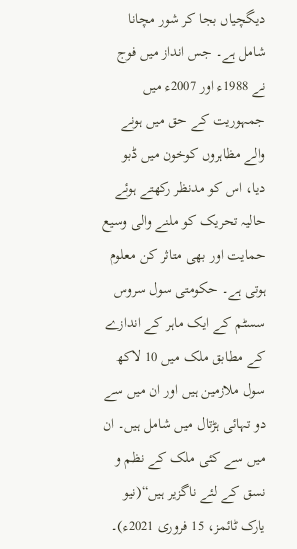دیگچیاں بجا کر شور مچانا شامل ہے۔ جس انداز میں فوج نے 1988ء اور 2007ء میں جمہوریت کے حق میں ہونے والے مظاہروں کوخون میں ڈبو دیا، اس کو مدنظر رکھتے ہوئے حالیہ تحریک کو ملنے والی وسیع حمایت اور بھی متاثر کن معلوم ہوتی ہے۔ حکومتی سول سروس سسٹم کے ایک ماہر کے اندازے کے مطابق ملک میں 10 لاکھ سول ملازمین ہیں اور ان میں سے دو تہائی ہڑتال میں شامل ہیں۔ ان میں سے کئی ملک کے نظم و نسق کے لئے ناگزیر ہیں“(نیو یارک ٹائمز، 15 فروری 2021ء)۔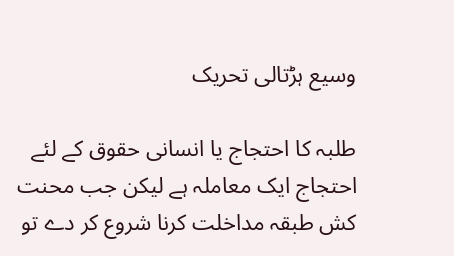وسیع ہڑتالی تحریک

طلبہ کا احتجاج یا انسانی حقوق کے لئے احتجاج ایک معاملہ ہے لیکن جب محنت کش طبقہ مداخلت کرنا شروع کر دے تو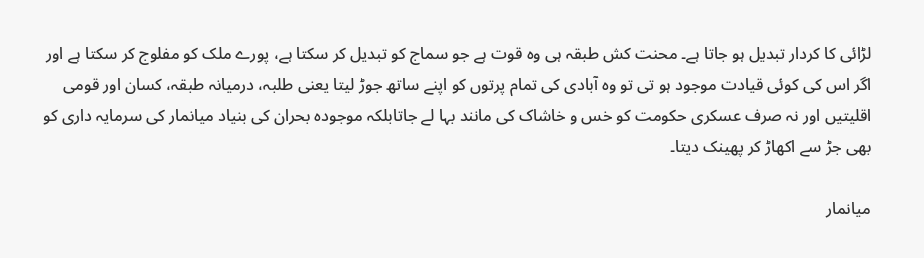لڑائی کا کردار تبدیل ہو جاتا ہے۔ محنت کش طبقہ ہی وہ قوت ہے جو سماج کو تبدیل کر سکتا ہے، پورے ملک کو مفلوج کر سکتا ہے اور اگر اس کی کوئی قیادت موجود ہو تی تو وہ آبادی کی تمام پرتوں کو اپنے ساتھ جوڑ لیتا یعنی طلبہ، درمیانہ طبقہ، کسان اور قومی اقلیتیں اور نہ صرف عسکری حکومت کو خس و خاشاک کی مانند بہا لے جاتابلکہ موجودہ بحران کی بنیاد میانمار کی سرمایہ داری کو بھی جڑ سے اکھاڑ کر پھینک دیتا۔

میانمار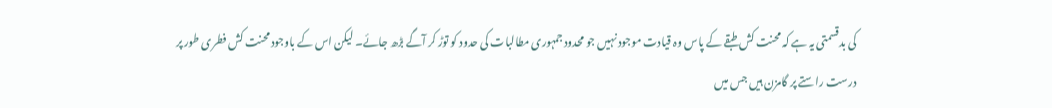کی بدقسمتی یہ ہے کہ محنت کش طبقے کے پاس وہ قیادت موجود نہیں جو محدود جمہوری مطالبات کی حدود کو توڑ کر آگے بڑھ جائے۔ لیکن اس کے باوجود محنت کش فطری طور پر درست راستے پر گامزن ہیں جس میں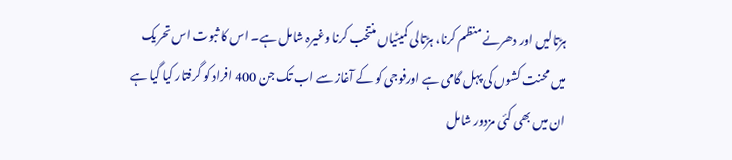ہڑتالیں اور دھرنے منظم کرنا، ہڑتالی کمیٹیاں منتخب کرنا وغیرہ شامل ہے۔ اس کا ثبوت اس تحریک میں محنت کشوں کی پہل گامی ہے اورفوجی کو کے آغاز سے اب تک جن 400 افراد کو گرفتار کیا گیا ہے ان میں بھی کئی مزدور شامل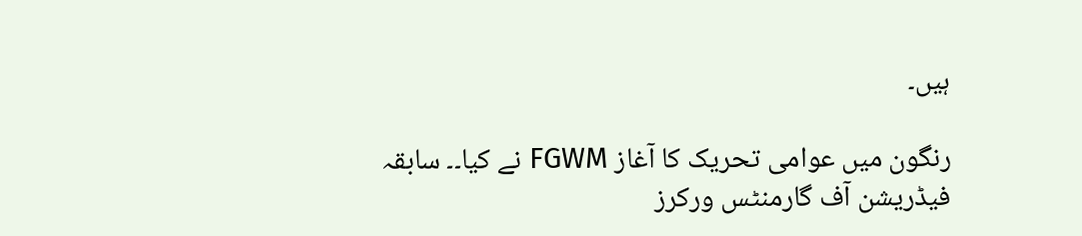ہیں۔

رنگون میں عوامی تحریک کا آغاز FGWM نے کیا۔۔ سابقہ فیڈریشن آف گارمنٹس ورکرز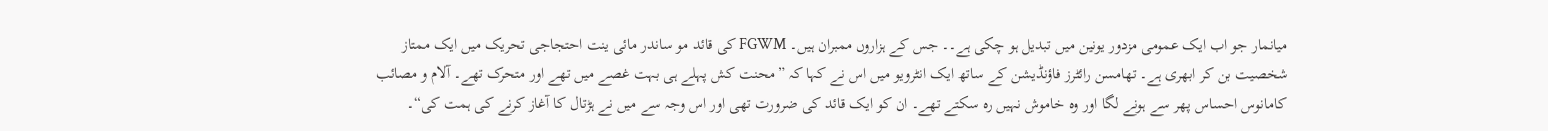میانمار جو اب ایک عمومی مزدور یونین میں تبدیل ہو چکی ہے۔۔ جس کے ہزاروں ممبران ہیں۔ FGWM کی قائد مو ساندر مائی ینت احتجاجی تحریک میں ایک ممتاز شخصیت بن کر ابھری ہے۔ تھامسن رائٹرز فاؤنڈیشن کے ساتھ ایک انٹرویو میں اس نے کہا کہ ”محنت کش پہلے ہی بہت غصے میں تھے اور متحرک تھے۔ آلام و مصائب کامانوس احساس پھر سے ہونے لگا اور وہ خاموش نہیں رہ سکتے تھے۔ ان کو ایک قائد کی ضرورت تھی اور اس وجہ سے میں نے ہڑتال کا آغاز کرنے کی ہمت کی“۔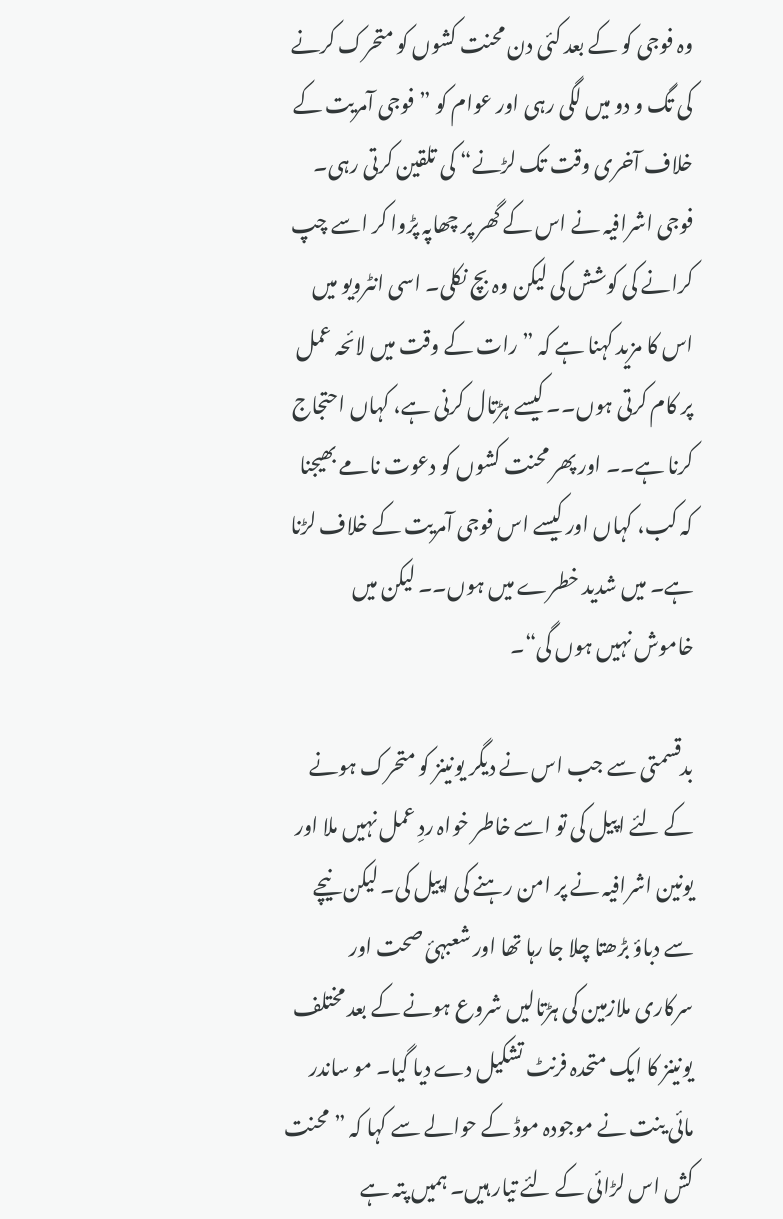وہ فوجی کو کے بعد کئی دن محنت کشوں کو متحرک کرنے کی تگ و دو میں لگی رہی اور عوام کو ”فوجی آمریت کے خلاف آخری وقت تک لڑنے“ کی تلقین کرتی رہی۔ فوجی اشرافیہ نے اس کے گھر پر چھاپہ پڑوا کر اسے چپ کرانے کی کوشش کی لیکن وہ بچ نکلی۔ اسی انٹرویو میں اس کا مزید کہنا ہے کہ ”رات کے وقت میں لائحہ عمل پر کام کرتی ہوں۔۔ کیسے ہڑتال کرنی ہے، کہاں احتجاج کرنا ہے۔۔ اور پھر محنت کشوں کو دعوت نامے بھیجنا کہ کب، کہاں اور کیسے اس فوجی آمریت کے خلاف لڑنا ہے۔ میں شدید خطرے میں ہوں۔۔ لیکن میں خاموش نہیں ہوں گی“۔

بدقسمتی سے جب اس نے دیگر یونینز کو متحرک ہونے کے لئے اپیل کی تو اسے خاطر خواہ ردِ عمل نہیں ملا اور یونین اشرافیہ نے پر امن رہنے کی اپیل کی۔ لیکن نیچے سے دباؤ بڑھتا چلا جا رہا تھا اور شعبہئ صحت اور سرکاری ملازمین کی ہڑتالیں شروع ہونے کے بعد مختلف یونینز کا ایک متحدہ فرنٹ تشکیل دے دیا گیا۔ مو ساندر مائی ینت نے موجودہ موڈ کے حوالے سے کہا کہ ”محنت کش اس لڑائی کے لئے تیار ہیں۔ ہمیں پتہ ہے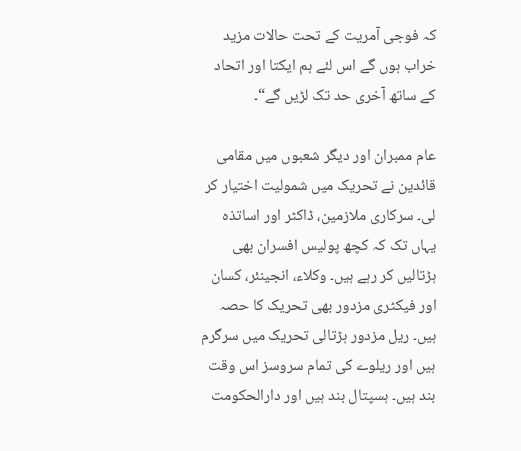کہ فوجی آمریت کے تحت حالات مزید خراب ہوں گے اس لئے ہم ایکتا اور اتحاد کے ساتھ آخری حد تک لڑیں گے“۔

عام ممبران اور دیگر شعبوں میں مقامی قائدین نے تحریک میں شمولیت اختیار کر لی۔ سرکاری ملازمین، ڈاکٹر اور اساتذہ یہاں تک کہ کچھ پولیس افسران بھی ہڑتالیں کر رہے ہیں۔ وکلاء، انجینئر، کسان اور فیکٹری مزدور بھی تحریک کا حصہ ہیں۔ ریل مزدور ہڑتالی تحریک میں سرگرم ہیں اور ریلوے کی تمام سروسز اس وقت بند ہیں۔ ہسپتال بند ہیں اور دارالحکومت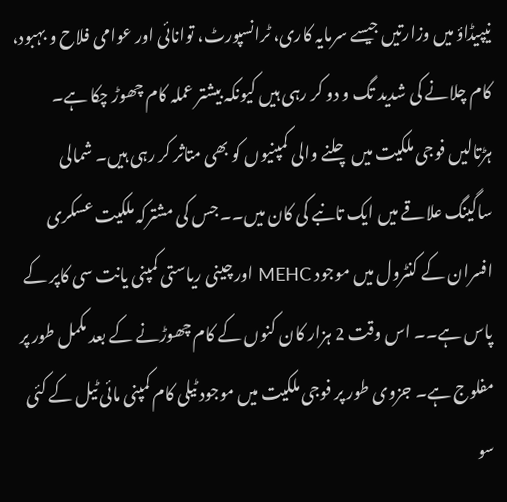نیپیڈاؤ میں وزارتیں جیسے سرمایہ کاری، ٹرانسپورٹ، توانائی اور عوامی فلاح و بہبود، کام چلانے کی شدید تگ و دو کر رہی ہیں کیونکہ بیشتر عملہ کام چھوڑ چکا ہے۔
ہڑتالیں فوجی ملکیت میں چلنے والی کمپنیوں کو بھی متاثر کر رہی ہیں۔ شمالی ساگینگ علاقے میں ایک تانبے کی کان میں۔۔ جس کی مشترکہ ملکیت عسکری افسران کے کنٹرول میں موجود MEHC اور چینی ریاستی کمپنی یانت سی کاپر کے پاس ہے۔۔ اس وقت 2 ہزار کان کنوں کے کام چھوڑنے کے بعد مکمل طور پر مفلوج ہے۔ جزوی طور پر فوجی ملکیت میں موجود ٹیلی کام کمپنی مائی ٹیل کے کئی سو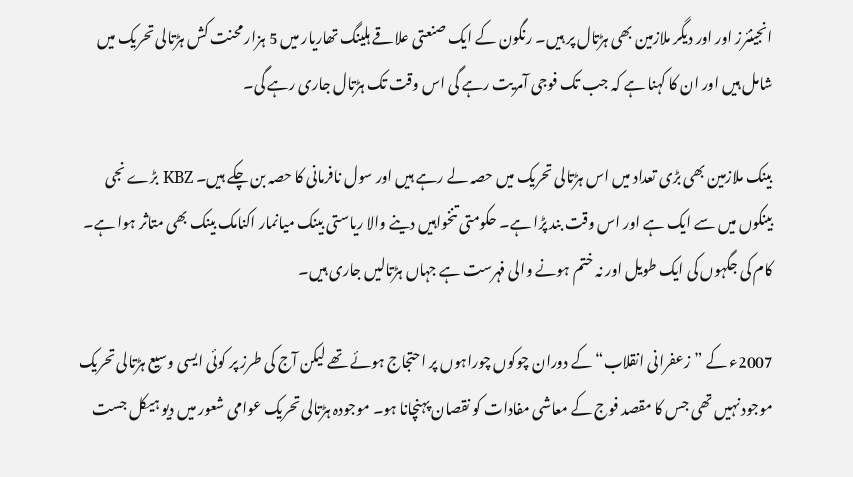انجینئرز اور اور دیگر ملازمین بھی ہڑتال پر ہیں۔ رنگون کے ایک صنعتی علاقے ہلینگ تھاریار میں 5 ہزار محنت کش ہڑتالی تحریک میں شامل ہیں اور ان کا کہنا ہے کہ جب تک فوجی آمریت رہے گی اس وقت تک ہڑتال جاری رہے گی۔

بینک ملازمین بھی بڑی تعداد میں اس ہڑتالی تحریک میں حصہ لے رہے ہیں اور سول نافرمانی کا حصہ بن چکے ہیں۔ KBZ بڑے نجی بینکوں میں سے ایک ہے اور اس وقت بند پڑا ہے۔ حکومتی تنخواہیں دینے والا ریاستی بینک میانمار اکنامک بینک بھی متاثر ہوا ہے۔ کام کی جگہوں کی ایک طویل اور نہ ختم ہونے والی فہرست ہے جہاں ہڑتالیں جاری ہیں۔

2007ء کے ”زعفرانی انقلاب“ کے دوران چوکوں چوراہوں پر احتجاج ہوئے تھے لیکن آج کی طرز پر کوئی ایسی وسیع ہڑتالی تحریک موجود نہیں تھی جس کا مقصد فوج کے معاشی مفادات کو نقصان پہنچانا ہو۔ موجودہ ہڑتالی تحریک عوامی شعور میں دیو ہیکل جست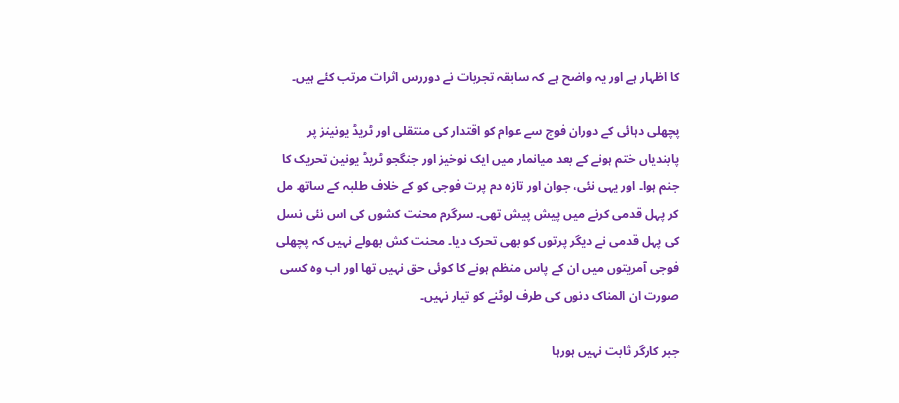کا اظہار ہے اور یہ واضح ہے کہ سابقہ تجربات نے دوررس اثرات مرتب کئے ہیں۔

پچھلی دہائی کے دوران فوج سے عوام کو اقتدار کی منتقلی اور ٹریڈ یونینز پر پابندیاں ختم ہونے کے بعد میانمار میں ایک نوخیز اور جنگجو ٹریڈ یونین تحریک کا جنم ہوا۔ اور یہی نئی، جوان اور تازہ دم پرت فوجی کو کے خلاف طلبہ کے ساتھ مل کر پہل قدمی کرنے میں پیش پیش تھی۔ سرگرم محنت کشوں کی اس نئی نسل کی پہل قدمی نے دیگر پرتوں کو بھی تحرک دیا۔ محنت کش بھولے نہیں کہ پچھلی فوجی آمریتوں میں ان کے پاس منظم ہونے کا کوئی حق نہیں تھا اور اب وہ کسی صورت ان المناک دنوں کی طرف لوٹنے کو تیار نہیں۔

جبر کارگر ثابت نہیں ہورہا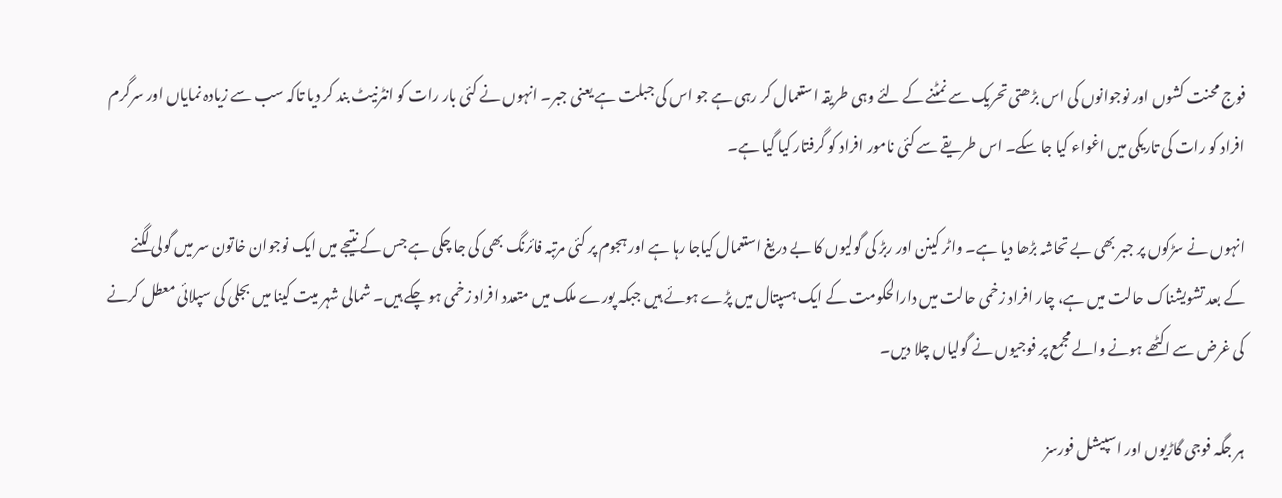فوج محنت کشوں اور نوجوانوں کی اس بڑھتی تحریک سے نمٹنے کے لئے وہی طریقہ استعمال کر رہی ہے جو اس کی جبلت ہے یعنی جبر۔ انہوں نے کئی بار رات کو انٹرنیٹ بند کر دیا تاکہ سب سے زیادہ نمایاں اور سرگرم افراد کو رات کی تاریکی میں اغواء کیا جا سکے۔ اس طریقے سے کئی نامور افراد کو گرفتار کیا گیا ہے۔

انہوں نے سڑکوں پر جبر بھی بے تحاشہ بڑھا دیا ہے۔ واٹر کینن اور ربڑ کی گولیوں کا بے دریغ استعمال کیاجا رہا ہے اور ہجوم پر کئی مرتبہ فائرنگ بھی کی جا چکی ہے جس کے نتیجے میں ایک نوجوان خاتون سر میں گولی لگنے کے بعد تشویشناک حالت میں ہے، چار افراد زخمی حالت میں دارالحکومت کے ایک ہسپتال میں پڑے ہوئے ہیں جبکہ پورے ملک میں متعدد افراد زخمی ہو چکے ہیں۔ شمالی شہر میت کینا میں بجلی کی سپلائی معطل کرنے کی غرض سے اکٹھے ہونے والے مجمع پر فوجیوں نے گولیاں چلا دیں۔

ہر جگہ فوجی گاڑیوں اور اسپیشل فورسز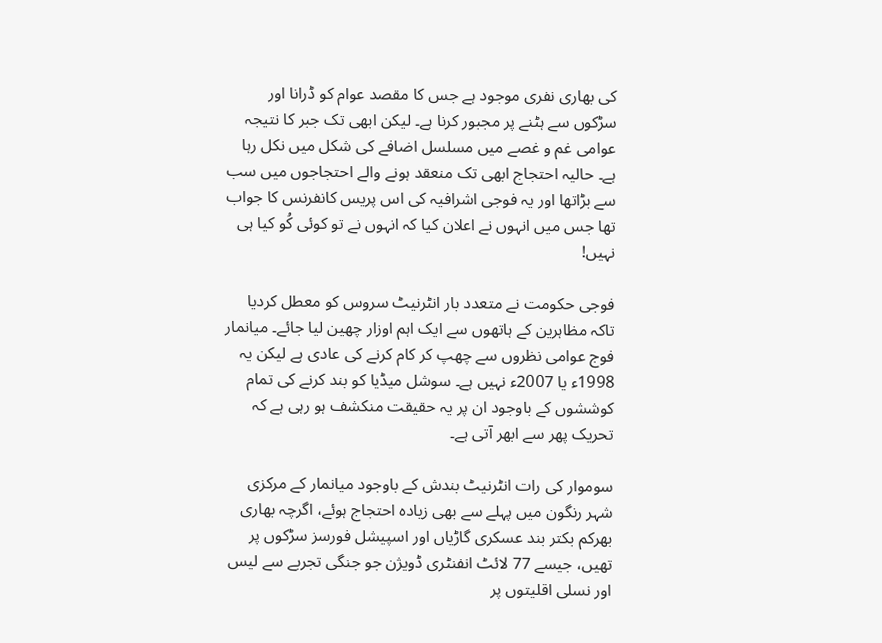کی بھاری نفری موجود ہے جس کا مقصد عوام کو ڈرانا اور سڑکوں سے ہٹنے پر مجبور کرنا ہے۔ لیکن ابھی تک جبر کا نتیجہ عوامی غم و غصے میں مسلسل اضافے کی شکل میں نکل رہا ہے۔ حالیہ احتجاج ابھی تک منعقد ہونے والے احتجاجوں میں سب سے بڑاتھا اور یہ فوجی اشرافیہ کی اس پریس کانفرنس کا جواب تھا جس میں انہوں نے اعلان کیا کہ انہوں نے تو کوئی کُو کیا ہی نہیں!

فوجی حکومت نے متعدد بار انٹرنیٹ سروس کو معطل کردیا تاکہ مظاہرین کے ہاتھوں سے ایک اہم اوزار چھین لیا جائے۔ میانمار فوج عوامی نظروں سے چھپ کر کام کرنے کی عادی ہے لیکن یہ 1998ء یا 2007ء نہیں ہے۔ سوشل میڈیا کو بند کرنے کی تمام کوششوں کے باوجود ان پر یہ حقیقت منکشف ہو رہی ہے کہ تحریک پھر سے ابھر آتی ہے۔

سوموار کی رات انٹرنیٹ بندش کے باوجود میانمار کے مرکزی شہر رنگون میں پہلے سے بھی زیادہ احتجاج ہوئے، اگرچہ بھاری بھرکم بکتر بند عسکری گاڑیاں اور اسپیشل فورسز سڑکوں پر تھیں، جیسے 77 لائٹ انفنٹری ڈویژن جو جنگی تجربے سے لیس اور نسلی اقلیتوں پر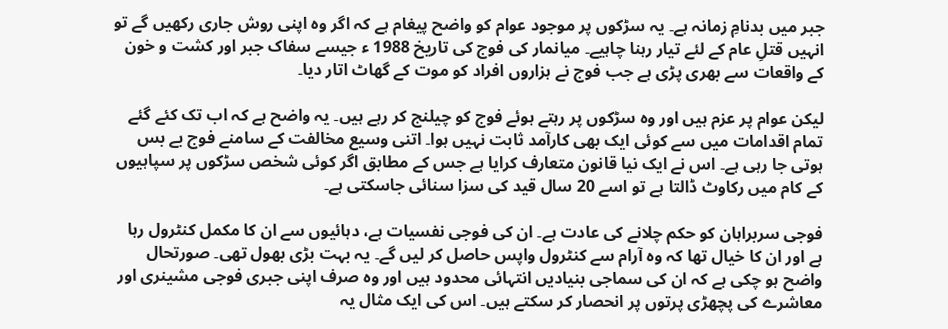جبر میں بدنامِ زمانہ ہے۔ یہ سڑکوں پر موجود عوام کو واضح پیغام ہے کہ اگر وہ اپنی روش جاری رکھیں گے تو انہیں قتلِ عام کے لئے تیار رہنا چاہیے۔ میانمار کی فوج کی تاریخ 1988 ء جیسے سفاک جبر اور کشت و خون کے واقعات سے بھری پڑی ہے جب فوج نے ہزاروں افراد کو موت کے گھاٹ اتار دیا۔

لیکن عوام پر عزم ہیں اور وہ سڑکوں پر رہتے ہوئے فوج کو چیلنج کر رہے ہیں۔ یہ واضح ہے کہ اب تک کئے گئے تمام اقدامات میں سے کوئی ایک بھی کارآمد ثابت نہیں ہوا۔ اتنی وسیع مخالفت کے سامنے فوج بے بس ہوتی جا رہی ہے۔ اس نے ایک نیا قانون متعارف کرایا ہے جس کے مطابق اگر کوئی شخص سڑکوں پر سپاہیوں کے کام میں رکاوٹ ڈالتا ہے تو اسے 20 سال قید کی سزا سنائی جاسکتی ہے۔

فوجی سربراہان کو حکم چلانے کی عادت ہے۔ ان کی فوجی نفسیات ہے، دہائیوں سے ان کا مکمل کنٹرول رہا ہے اور ان کا خیال تھا کہ وہ آرام سے کنٹرول واپس حاصل کر لیں گے۔ یہ بہت بڑی بھول تھی۔ صورتحال واضح ہو چکی ہے کہ ان کی سماجی بنیادیں انتہائی محدود ہیں اور وہ صرف اپنی جبری فوجی مشینری اور معاشرے کی پچھڑی پرتوں پر انحصار کر سکتے ہیں۔ اس کی ایک مثال یہ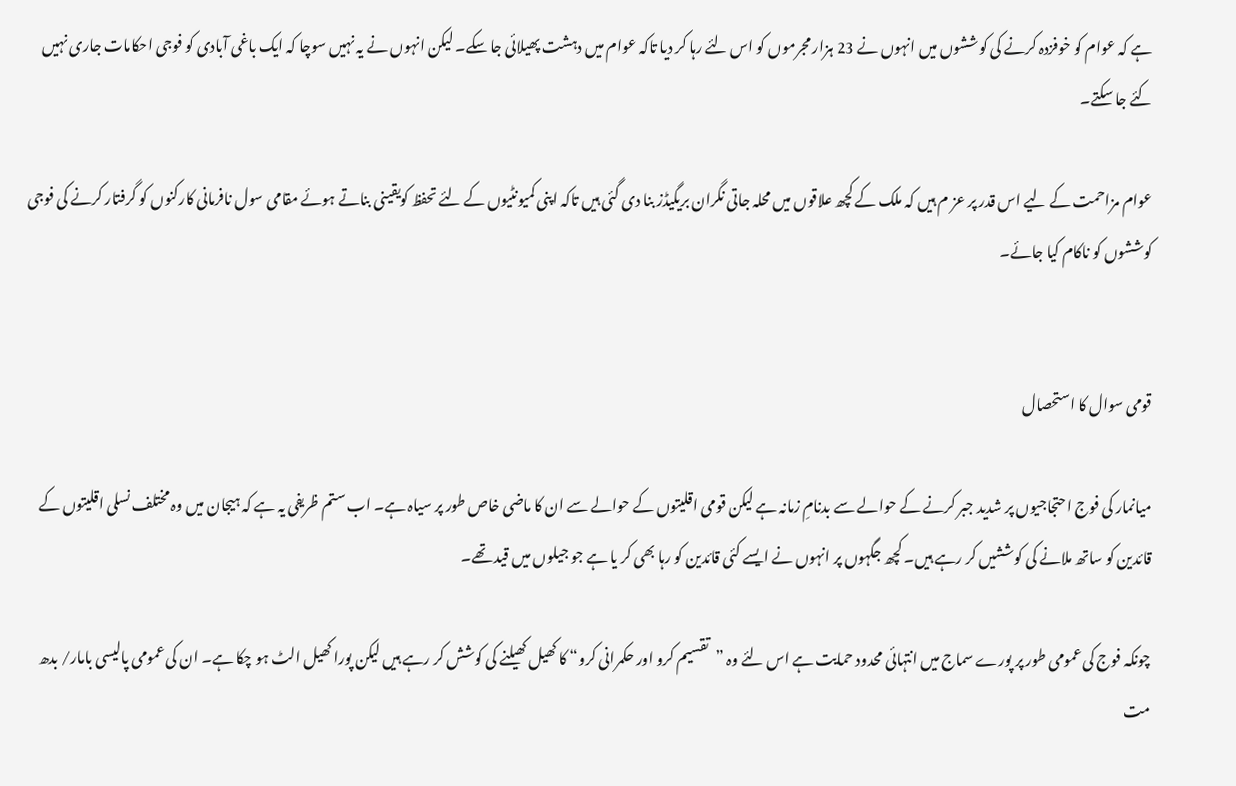ہے کہ عوام کو خوفزدہ کرنے کی کوششوں میں انہوں نے 23 ہزار مجرموں کو اس لئے رہا کر دیا تاکہ عوام میں دہشت پھیلائی جا سکے۔ لیکن انہوں نے یہ نہیں سوچا کہ ایک باغی آبادی کو فوجی احکامات جاری نہیں کئے جا سکتے۔

عوام مزاحمت کے لیے اس قدر پر عز م ہیں کہ ملک کے کچھ علاقوں میں محلہ جاتی نگران بریگیڈز بنا دی گئی ہیں تاکہ اپنی کمیونٹیوں کے لئے تحفظ کویقینی بناتے ہوئے مقامی سول نافرمانی کارکنوں کو گرفتار کرنے کی فوجی کوششوں کو ناکام کیا جائے۔


قومی سوال کا استحصال

میانمار کی فوج احتجاجیوں پر شدید جبر کرنے کے حوالے سے بدنامِ زمانہ ہے لیکن قومی اقلیتوں کے حوالے سے ان کا ماضی خاص طور پر سیاہ ہے۔ اب ستم ظریفی یہ ہے کہ ہیجان میں وہ مختلف نسلی اقلیتوں کے قائدین کو ساتھ ملانے کی کوششیں کر رہے ہیں۔ کچھ جگہوں پر انہوں نے ایسے کئی قائدین کو رہا بھی کر یا ہے جو جیلوں میں قید تھے۔

چونکہ فوج کی عمومی طور پر پورے سماج میں انتہائی محدود حمایت ہے اس لئے وہ ”تقسیم کرو اور حکمرانی کرو“ کا کھیل کھیلنے کی کوشش کر رہے ہیں لیکن پورا کھیل الٹ ہو چکا ہے۔ ان کی عمومی پالیسی بامار/ بدھ مت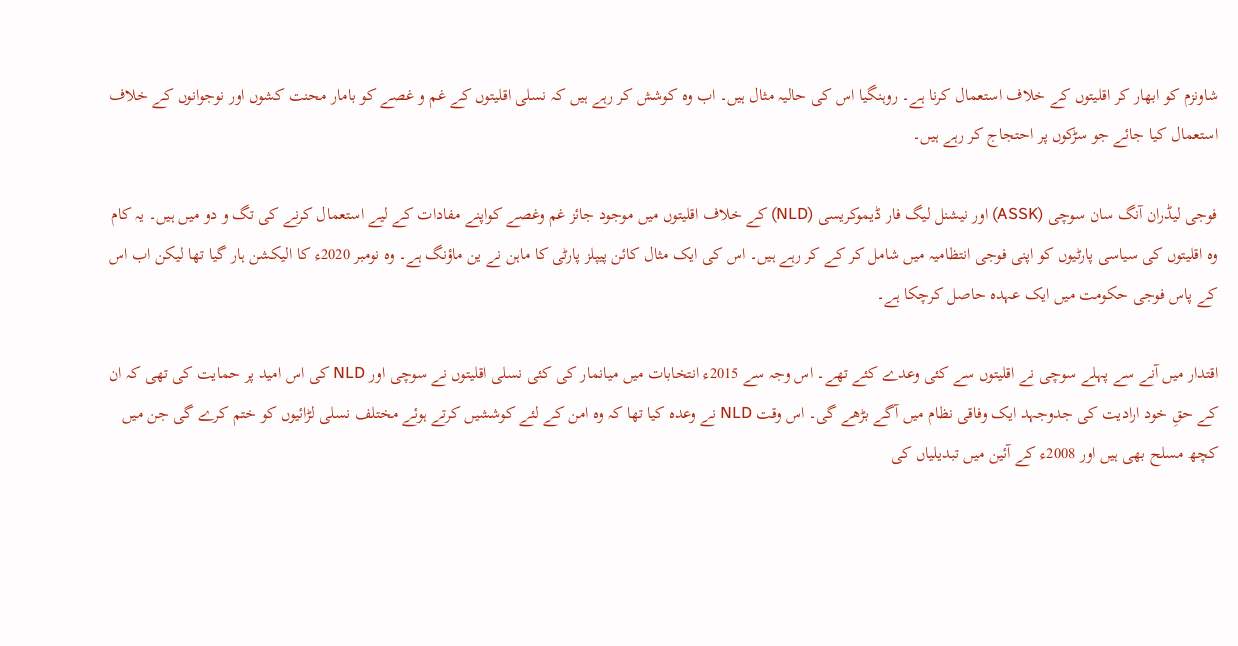شاونزم کو ابھار کر اقلیتوں کے خلاف استعمال کرنا ہے۔ روہنگیا اس کی حالیہ مثال ہیں۔ اب وہ کوشش کر رہے ہیں کہ نسلی اقلیتوں کے غم و غصے کو بامار محنت کشوں اور نوجوانوں کے خلاف استعمال کیا جائے جو سڑکوں پر احتجاج کر رہے ہیں۔

فوجی لیڈران آنگ سان سوچی (ASSK) اور نیشنل لیگ فار ڈیموکریسی (NLD) کے خلاف اقلیتوں میں موجود جائز غم وغصے کواپنے مفادات کے لیے استعمال کرنے کی تگ و دو میں ہیں۔ یہ کام وہ اقلیتوں کی سیاسی پارٹیوں کو اپنی فوجی انتظامیہ میں شامل کر کے کر رہے ہیں۔ اس کی ایک مثال کائن پیپلز پارٹی کا ماہن نے ین ماؤنگ ہے۔ وہ نومبر 2020ء کا الیکشن ہار گیا تھا لیکن اب اس کے پاس فوجی حکومت میں ایک عہدہ حاصل کرچکا ہے۔

اقتدار میں آنے سے پہلے سوچی نے اقلیتوں سے کئی وعدے کئے تھے۔ اس وجہ سے 2015ء انتخابات میں میانمار کی کئی نسلی اقلیتوں نے سوچی اور NLD کی اس امید پر حمایت کی تھی کہ ان کے حقِ خود ارادیت کی جدوجہد ایک وفاقی نظام میں آگے بڑھے گی۔ اس وقت NLD نے وعدہ کیا تھا کہ وہ امن کے لئے کوششیں کرتے ہوئے مختلف نسلی لڑائیوں کو ختم کرے گی جن میں کچھ مسلح بھی ہیں اور 2008ء کے آئین میں تبدیلیاں کی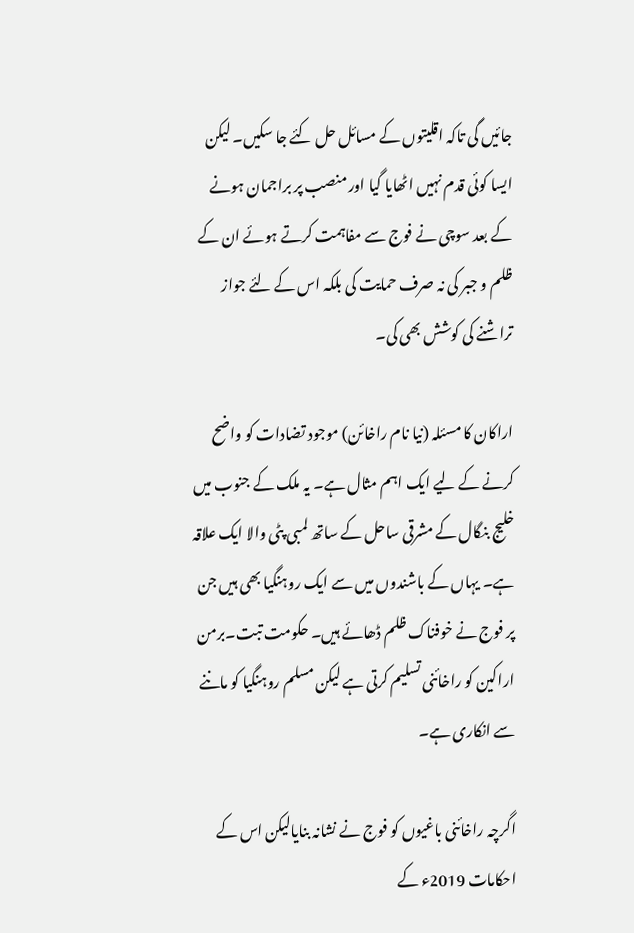جائیں گی تاکہ اقلیتوں کے مسائل حل کئے جا سکیں۔ لیکن ایسا کوئی قدم نہیں اٹھایا گیا اور منصب پر براجمان ہونے کے بعد سوچی نے فوج سے مفاہمت کرتے ہوئے ان کے ظلم و جبر کی نہ صرف حمایت کی بلکہ اس کے لئے جواز تراشنے کی کوشش بھی کی۔

اراکان کا مسئلہ (نیا نام راخائن) موجود تضادات کو واضح کرنے کے لیے ایک اہم مثال ہے۔ یہ ملک کے جنوب میں خلیج بنگال کے مشرقی ساحل کے ساتھ لمبی پٹی والا ایک علاقہ ہے۔ یہاں کے باشندوں میں سے ایک روہنگیا بھی ہیں جن پر فوج نے خوفناک ظلم ڈھائے ہیں۔ حکومت تبت۔برمن اراکین کو راخائنی تسلیم کرتی ہے لیکن مسلم روہنگیا کو ماننے سے انکاری ہے۔

اگرچہ راخائنی باغیوں کو فوج نے نشانہ بنایالیکن اس کے احکامات 2019ء کے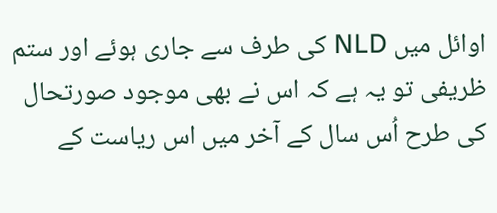اوائل میں NLD کی طرف سے جاری ہوئے اور ستم ظریفی تو یہ ہے کہ اس نے بھی موجود صورتحال کی طرح اُس سال کے آخر میں اس ریاست کے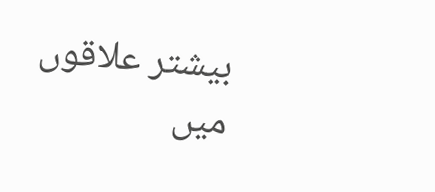بیشتر علاقوں میں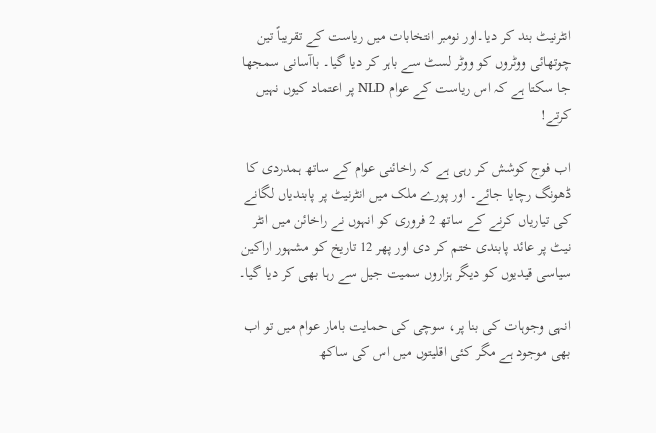انٹرنیٹ بند کر دیا۔اور نومبر انتخابات میں ریاست کے تقریباً تین چوتھائی ووٹروں کو ووٹر لسٹ سے باہر کر دیا گیا۔ باآسانی سمجھا جا سکتا ہے کہ اس ریاست کے عوام NLD پر اعتماد کیوں نہیں کرتے!

اب فوج کوشش کر رہی ہے کہ راخائنی عوام کے ساتھ ہمدردی کا ڈھونگ رچایا جائے۔ اور پورے ملک میں انٹرنیٹ پر پابندیاں لگانے کی تیاریاں کرنے کے ساتھ 2 فروری کو انہوں نے راخائن میں انٹر نیٹ پر عائد پابندی ختم کر دی اور پھر 12 تاریخ کو مشہور اراکین سیاسی قیدیوں کو دیگر ہزاروں سمیت جیل سے رہا بھی کر دیا گیا۔

انہی وجوہات کی بنا پر، سوچی کی حمایت بامار عوام میں تو اب بھی موجود ہے مگر کئی اقلیتوں میں اس کی ساکھ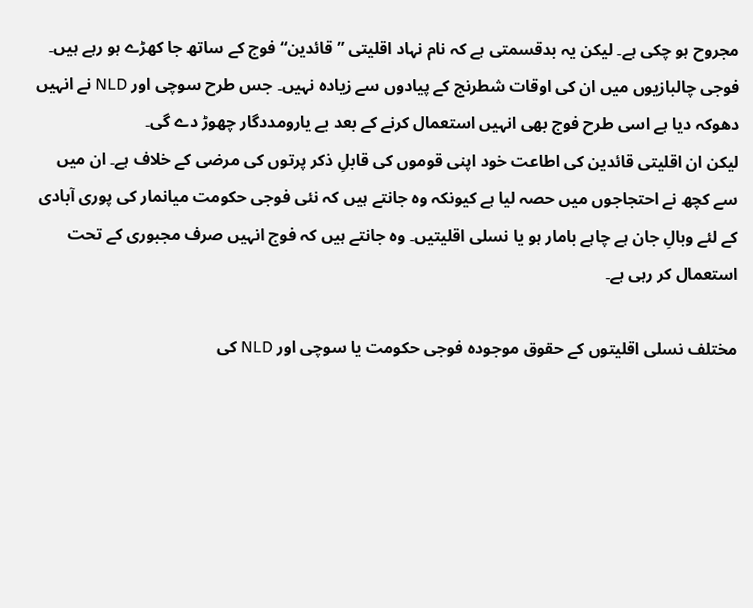مجروح ہو چکی ہے۔ لیکن یہ بدقسمتی ہے کہ نام نہاد اقلیتی ”قائدین“ فوج کے ساتھ جا کھڑے ہو رہے ہیں۔ فوجی چالبازیوں میں ان کی اوقات شطرنج کے پیادوں سے زیادہ نہیں۔ جس طرح سوچی اور NLD نے انہیں دھوکہ دیا ہے اسی طرح فوج بھی انہیں استعمال کرنے کے بعد بے یارومددگار چھوڑ دے گی۔
لیکن ان اقلیتی قائدین کی اطاعت خود اپنی قوموں کی قابلِ ذکر پرتوں کی مرضی کے خلاف ہے۔ ان میں سے کچھ نے احتجاجوں میں حصہ لیا ہے کیونکہ وہ جانتے ہیں کہ نئی فوجی حکومت میانمار کی پوری آبادی کے لئے وبالِ جان ہے چاہے بامار ہو یا نسلی اقلیتیں۔ وہ جانتے ہیں کہ فوج انہیں صرف مجبوری کے تحت استعمال کر رہی ہے۔

مختلف نسلی اقلیتوں کے حقوق موجودہ فوجی حکومت یا سوچی اور NLD کی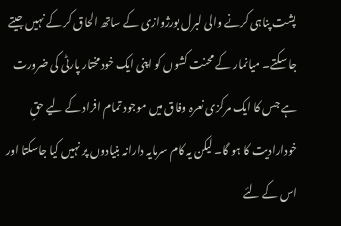پشت پناہی کرنے والی لبرل بورژوازی کے ساتھ الحاق کر کے نہیں جیتے جا سکتے۔ میانمار کے محنت کشوں کو اپنی ایک خودمختار پارٹی کی ضرورت ہے جس کا ایک مرکزی نعرہ وفاق میں موجود تمام افراد کے لیے حقِ خودارادیت کا ہو گا۔ لیکن یہ کام سرمایہ دارانہ بنیادوں پر نہیں کیا جاسکتا اور اس کے لئے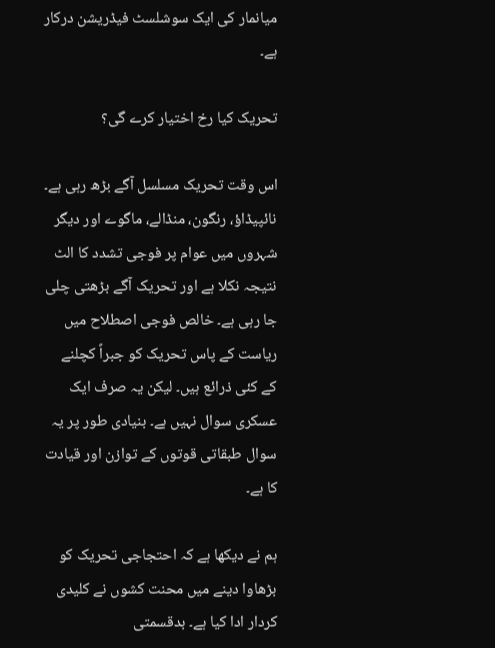میانمار کی ایک سوشلسٹ فیڈریشن درکار ہے۔

تحریک کیا رخ اختیار کرے گی؟

اس وقت تحریک مسلسل آگے بڑھ رہی ہے۔ نائپیڈاؤ، رنگون، منڈالے، ماگوے اور دیگر شہروں میں عوام پر فوجی تشدد کا الٹ نتیجہ نکلا ہے اور تحریک آگے بڑھتی چلی جا رہی ہے۔ خالص فوجی اصطلاح میں ریاست کے پاس تحریک کو جبراً کچلنے کے کئی ذرائع ہیں۔ لیکن یہ صرف ایک عسکری سوال نہیں ہے۔ بنیادی طور پر یہ سوال طبقاتی قوتوں کے توازن اور قیادت کا ہے۔

ہم نے دیکھا ہے کہ احتجاجی تحریک کو بڑھاوا دینے میں محنت کشوں نے کلیدی کردار ادا کیا ہے۔ بدقسمتی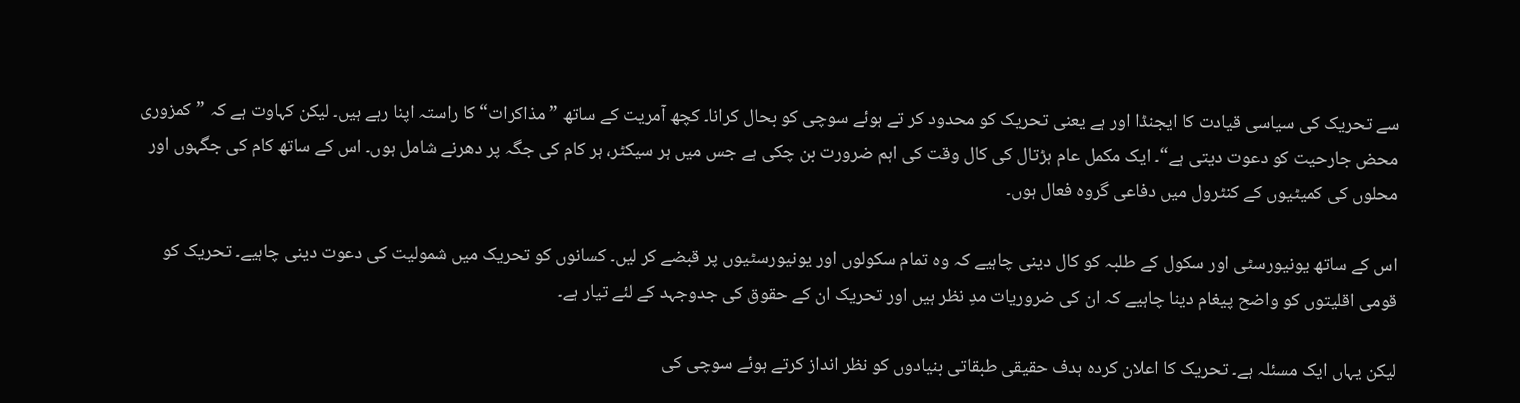سے تحریک کی سیاسی قیادت کا ایجنڈا اور ہے یعنی تحریک کو محدود کر تے ہوئے سوچی کو بحال کرانا۔ کچھ آمریت کے ساتھ ”مذاکرات“ کا راستہ اپنا رہے ہیں۔ لیکن کہاوت ہے کہ ”کمزوری محض جارحیت کو دعوت دیتی ہے“۔ ایک مکمل عام ہڑتال کی کال وقت کی اہم ضرورت بن چکی ہے جس میں ہر سیکٹر، ہر کام کی جگہ پر دھرنے شامل ہوں۔ اس کے ساتھ کام کی جگہوں اور محلوں کی کمیٹیوں کے کنٹرول میں دفاعی گروہ فعال ہوں۔

اس کے ساتھ یونیورسٹی اور سکول کے طلبہ کو کال دینی چاہیے کہ وہ تمام سکولوں اور یونیورسٹیوں پر قبضے کر لیں۔ کسانوں کو تحریک میں شمولیت کی دعوت دینی چاہیے۔ تحریک کو قومی اقلیتوں کو واضح پیغام دینا چاہیے کہ ان کی ضروریات مدِ نظر ہیں اور تحریک ان کے حقوق کی جدوجہد کے لئے تیار ہے۔

لیکن یہاں ایک مسئلہ ہے۔ تحریک کا اعلان کردہ ہدف حقیقی طبقاتی بنیادوں کو نظر انداز کرتے ہوئے سوچی کی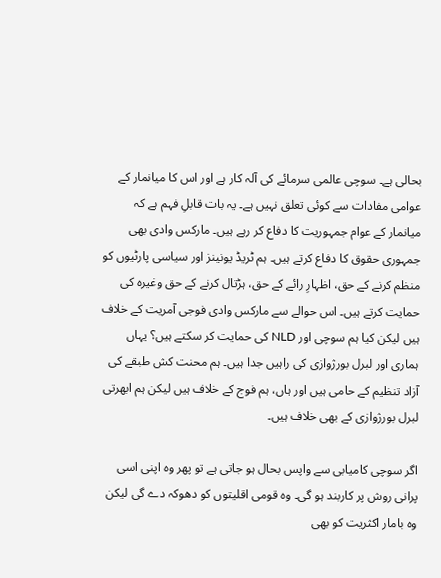بحالی ہے۔ سوچی عالمی سرمائے کی آلہ کار ہے اور اس کا میانمار کے عوامی مفادات سے کوئی تعلق نہیں ہے۔ یہ بات قابلِ فہم ہے کہ میانمار کے عوام جمہوریت کا دفاع کر رہے ہیں۔ مارکس وادی بھی جمہوری حقوق کا دفاع کرتے ہیں۔ ہم ٹریڈ یونینز اور سیاسی پارٹیوں کو منظم کرنے کے حق، اظہارِ رائے کے حق، ہڑتال کرنے کے حق وغیرہ کی حمایت کرتے ہیں۔ اس حوالے سے مارکس وادی فوجی آمریت کے خلاف ہیں لیکن کیا ہم سوچی اور NLD کی حمایت کر سکتے ہیں؟ یہاں ہماری اور لبرل بورژوازی کی راہیں جدا ہیں۔ ہم محنت کش طبقے کی آزاد تنظیم کے حامی ہیں اور ہاں، ہم فوج کے خلاف ہیں لیکن ہم ابھرتی لبرل بورژوازی کے بھی خلاف ہیں۔

اگر سوچی کامیابی سے واپس بحال ہو جاتی ہے تو پھر وہ اپنی اسی پرانی روش پر کاربند ہو گی۔ وہ قومی اقلیتوں کو دھوکہ دے گی لیکن وہ بامار اکثریت کو بھی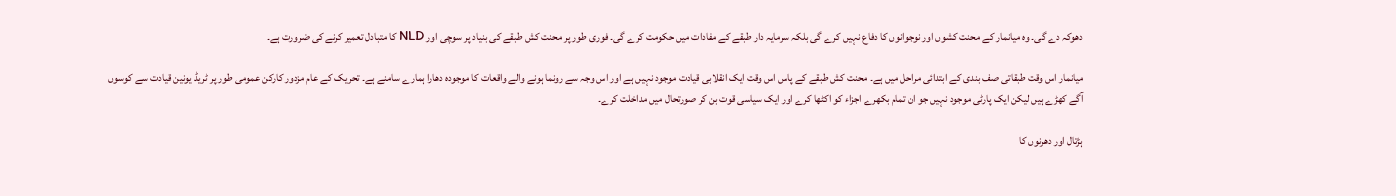دھوکہ دے گی۔ وہ میانمار کے محنت کشوں اور نوجوانوں کا دفاع نہیں کرے گی بلکہ سرمایہ دار طبقے کے مفادات میں حکومت کرے گی۔ فوری طور پر محنت کش طبقے کی بنیاد پر سوچی اور NLD کا متبادل تعمیر کرنے کی ضرورت ہے۔

میانمار اس وقت طبقاتی صف بندی کے ابتدائی مراحل میں ہے۔ محنت کش طبقے کے پاس اس وقت ایک انقلابی قیادت موجود نہیں ہے اور اس وجہ سے رونما ہونے والے واقعات کا موجودہ دھارا ہمارے سامنے ہے۔ تحریک کے عام مزدور کارکن عمومی طور پر ٹریڈ یونین قیادت سے کوسوں آگے کھڑے ہیں لیکن ایک پارٹی موجود نہیں جو ان تمام بکھرے اجزاء کو اکٹھا کرے اور ایک سیاسی قوت بن کر صورتحال میں مداخلت کرے۔

ہڑتال اور دھرنوں کا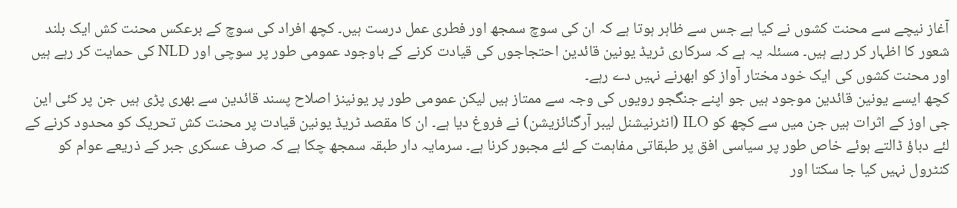آغاز نیچے سے محنت کشوں نے کیا ہے جس سے ظاہر ہوتا ہے کہ ان کی سوچ سمجھ اور فطری عمل درست ہیں۔ کچھ افراد کی سوچ کے برعکس محنت کش ایک بلند شعور کا اظہار کر رہے ہیں۔ مسئلہ یہ ہے کہ سرکاری ٹریڈ یونین قائدین احتجاجوں کی قیادت کرنے کے باوجود عمومی طور پر سوچی اور NLD کی حمایت کر رہے ہیں اور محنت کشوں کی ایک خود مختار آواز کو ابھرنے نہیں دے رہے۔
کچھ ایسے یونین قائدین موجود ہیں جو اپنے جنگجو رویوں کی وجہ سے ممتاز ہیں لیکن عمومی طور پر یونینز اصلاح پسند قائدین سے بھری پڑی ہیں جن پر کئی این جی اوز کے اثرات ہیں جن میں سے کچھ کو ILO (انٹرنیشنل لیبر آرگنائزیشن) نے فروغ دیا ہے۔ ان کا مقصد ٹریڈ یونین قیادت پر محنت کش تحریک کو محدود کرنے کے لئے دباؤ ڈالتے ہوئے خاص طور پر سیاسی افق پر طبقاتی مفاہمت کے لئے مجبور کرنا ہے۔ سرمایہ دار طبقہ سمجھ چکا ہے کہ صرف عسکری جبر کے ذریعے عوام کو کنٹرول نہیں کیا جا سکتا اور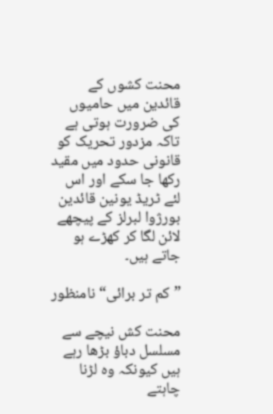محنت کشوں کے قائدین میں حامیوں کی ضرورت ہوتی ہے تاکہ مزدور تحریک کو قانونی حدود میں مقید رکھا جا سکے اور اس لئے ٹریڈ یونین قائدین بورژوا لبرلز کے پیچھے لائن لگا کر کھڑے ہو جاتے ہیں۔

”کم تر برائی“ نامنظور

محنت کش نیچے سے مسلسل دباؤ بڑھا رہے ہیں کیونکہ وہ لڑنا چاہتے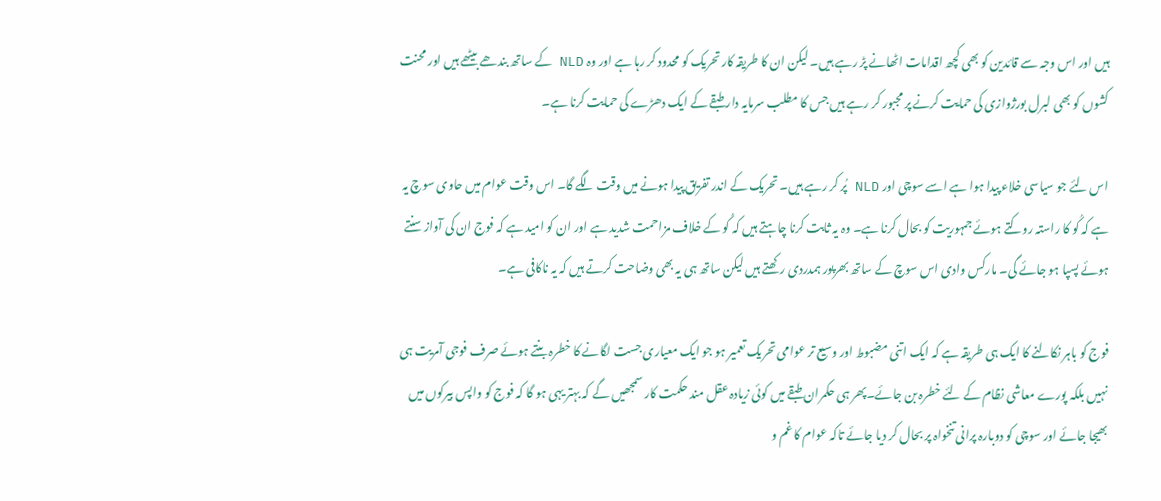ہیں اور اس وجہ سے قائدین کو بھی کچھ اقدامات اٹھانے پڑ رہے ہیں۔ لیکن ان کا طریقہ کار تحریک کو محدود کر رہا ہے اور وہ NLD کے ساتھ بندھے بیٹھے ہیں اور محنت کشوں کو بھی لبرل بورژوازی کی حمایت کرنے پر مجبور کر رہے ہیں جس کا مطلب سرمایہ دار طبقے کے ایک دھڑے کی حمایت کرنا ہے۔

اس لئے جو سیاسی خلاء پیدا ہوا ہے اسے سوچی اور NLD پُر کر رہے ہیں۔ تحریک کے اندر تفریق پیدا ہونے میں وقت لگے گا۔ اس وقت عوام میں حاوی سوچ یہ ہے کہ کُو کا راستہ روکتے ہوئے جمہوریت کو بحال کرنا ہے۔ وہ یہ ثابت کرنا چاہتے ہیں کہ کُو کے خلاف مزاحمت شدید ہے اور ان کو امید ہے کہ فوج ان کی آواز سنتے ہوئے پسپا ہو جائے گی۔ مارکس وادی اس سوچ کے ساتھ بھرپور ہمدردی رکھتے ہیں لیکن ساتھ ہی یہ بھی وضاحت کرتے ہیں کہ یہ ناکافی ہے۔

فوج کو باہر نکالنے کا ایک ہی طریقہ ہے کہ ایک اتنی مضبوط اور وسیع تر عوامی تحریک تعمیر ہو جو ایک معیاری جست لگانے کا خطرہ بنتے ہوئے صرف فوجی آمریت ہی نہیں بلکہ پورے معاشی نظام کے لئے خطرہ بن جائے۔پھر ہی حکمران طبقے میں کوئی زیادہ عقل مند حکمت کار سمجھیں گے کہ بہتر یہی ہو گا کہ فوج کو واپس بیرکوں میں بھیجا جائے اور سوچی کو دوبارہ پرانی تنخواہ پر بحال کر دیا جائے تاکہ عوام کا غم و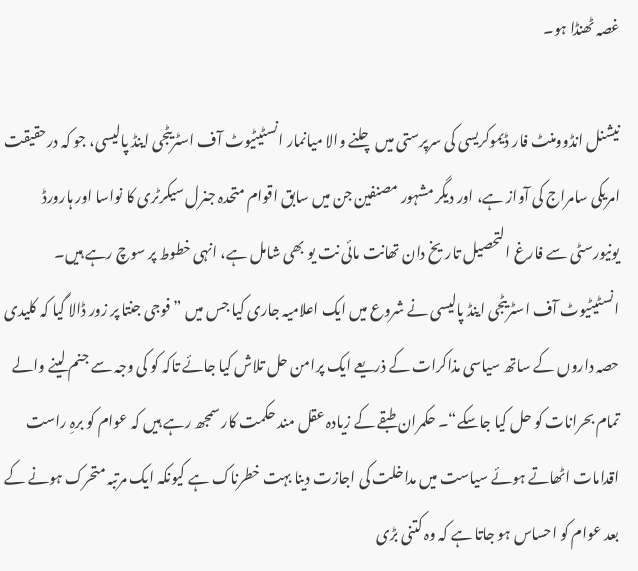غصہ ٹھنڈا ہو۔

نیشنل انڈوومنٹ فار ڈیموکریسی کی سرپرستی میں چلنے والا میانمار انسٹیٹیوٹ آف اسٹریٹجی اینڈ پالیسی، جو کہ درحقیقت امریکی سامراج کی آواز ہے، اور دیگر مشہور مصنفین جن میں سابق اقوام متحدہ جنرل سیکرٹری کا نواسا اور ہارورڈ یونیورسٹی سے فارغ التحصیل تاریخ دان تھانت مائی نت یو بھی شامل ہے، انہی خطوط پر سوچ رہے ہیں۔ انسٹیٹیوٹ آف اسٹریٹجی اینڈ پالیسی نے شروع میں ایک اعلامیہ جاری کیا جس میں ”فوجی جنتا پر زور ڈالا گیا کہ کلیدی حصہ داروں کے ساتھ سیاسی مذاکرات کے ذریعے ایک پرامن حل تلاش کیا جائے تاکہ کو کی وجہ سے جنم لینے والے تمام بحرانات کو حل کیا جاسکے“۔ حکمران طبقے کے زیادہ عقل مند حکمت کار سمجھ رہے ہیں کہ عوام کو برہِ راست اقدامات اٹھاتے ہوئے سیاست میں مداخلت کی اجازت دینا بہت خطرناک ہے کیونکہ ایک مرتبہ متحرک ہونے کے بعد عوام کو احساس ہو جاتا ہے کہ وہ کتنی بڑی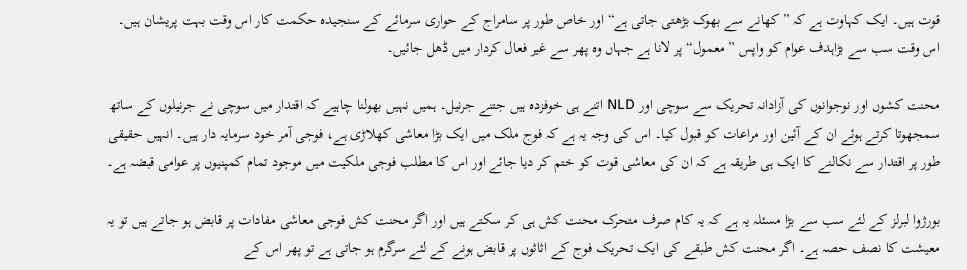قوت ہیں۔ ایک کہاوت ہے کہ ”کھانے سے بھوک بڑھتی جاتی ہے“ اور خاص طور پر سامراج کے حواری سرمائے کے سنجیدہ حکمت کار اس وقت بہت پریشان ہیں۔ اس وقت سب سے بڑاہدف عوام کو واپس ”معمول“ پر لانا ہے جہاں وہ پھر سے غیر فعال کردار میں ڈھل جائیں۔

محنت کشوں اور نوجوانوں کی آزادانہ تحریک سے سوچی اور NLD اتنے ہی خوفزدہ ہیں جتنے جرنیل۔ ہمیں نہیں بھولنا چاہیے کہ اقتدار میں سوچی نے جرنیلوں کے ساتھ سمجھوتا کرتے ہوئے ان کے آئین اور مراعات کو قبول کیا۔ اس کی وجہ یہ ہے کہ فوج ملک میں ایک بڑا معاشی کھلاڑی ہے، فوجی آمر خود سرمایہ دار ہیں۔ انہیں حقیقی طور پر اقتدار سے نکالنے کا ایک ہی طریقہ ہے کہ ان کی معاشی قوت کو ختم کر دیا جائے اور اس کا مطلب فوجی ملکیت میں موجود تمام کمپنیوں پر عوامی قبضہ ہے۔

بورژوا لبرلز کے لئے سب سے بڑا مسئلہ یہ ہے کہ یہ کام صرف متحرک محنت کش ہی کر سکتے ہیں اور اگر محنت کش فوجی معاشی مفادات پر قابض ہو جاتے ہیں تو یہ معیشت کا نصف حصہ ہے۔ اگر محنت کش طبقے کی ایک تحریک فوج کے اثاثوں پر قابض ہونے کے لئے سرگرم ہو جاتی ہے تو پھر اس کے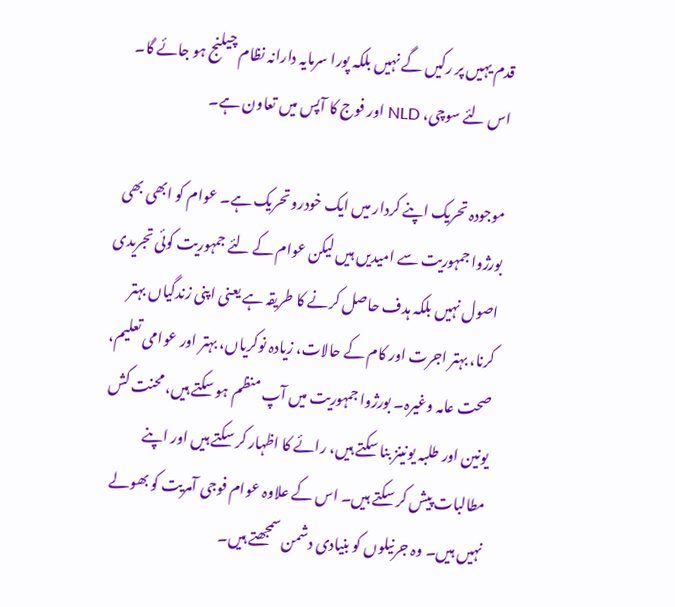قدم یہیں پر رکیں گے نہیں بلکہ پورا سرمایہ دارانہ نظام چیلنج ہو جائے گا۔ اس لئے سوچی، NLD اور فوج کا آپس میں تعاون ہے۔

موجودہ تحریک اپنے کردار میں ایک خودرو تحریک ہے۔ عوام کو ابھی بھی بورژوا جمہوریت سے امیدیں ہیں لیکن عوام کے لئے جمہوریت کوئی تجریدی اصول نہیں بلکہ ہدف حاصل کرنے کا طریقہ ہے یعنی اپنی زندگیاں بہتر کرنا، بہتر اجرت اور کام کے حالات، زیادہ نوکریاں، بہتر اور عوامی تعلیم، صحت عامہ وغیرہ۔ بورژوا جمہوریت میں آپ منظم ہو سکتے ہیں، محنت کش یونین اور طلبہ یونینز بنا سکتے ہیں، رائے کا اظہار کر سکتے ہیں اور اپنے مطالبات پیش کر سکتے ہیں۔ اس کے علاوہ عوام فوجی آمریت کو بھولے نہیں ہیں۔ وہ جرنیلوں کو بنیادی دشمن سمجھتے ہیں۔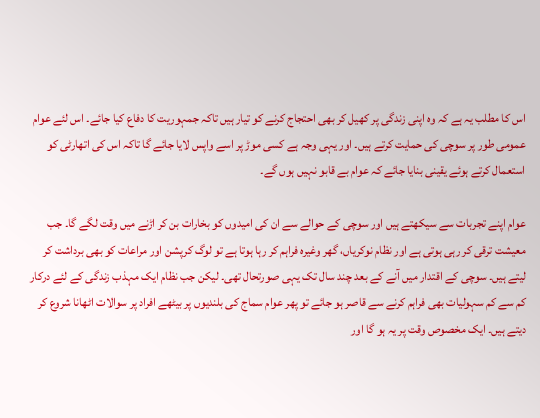اس کا مطلب یہ ہے کہ وہ اپنی زندگی پر کھیل کر بھی احتجاج کرنے کو تیار ہیں تاکہ جمہوریت کا دفاع کیا جائے۔ اس لئے عوام عمومی طور پر سوچی کی حمایت کرتے ہیں۔ اور یہی وجہ ہے کسی موڑ پر اسے واپس لایا جائے گا تاکہ اس کی اتھارٹی کو استعمال کرتے ہوئے یقینی بنایا جائے کہ عوام بے قابو نہیں ہوں گے۔

عوام اپنے تجربات سے سیکھتے ہیں اور سوچی کے حوالے سے ان کی امیدوں کو بخارات بن کر اڑنے میں وقت لگے گا۔ جب معیشت ترقی کر رہی ہوتی ہے اور نظام نوکریاں، گھر وغیرہ فراہم کر رہا ہوتا ہے تو لوگ کرپشن اور مراعات کو بھی برداشت کر لیتے ہیں۔ سوچی کے اقتدار میں آنے کے بعد چند سال تک یہی صورتحال تھی۔ لیکن جب نظام ایک مہذب زندگی کے لئے درکار کم سے کم سہولیات بھی فراہم کرنے سے قاصر ہو جائے تو پھر عوام سماج کی بلندیوں پر بیٹھے افراد پر سوالات اٹھانا شروع کر دیتے ہیں۔ ایک مخصوص وقت پر یہ ہو گا اور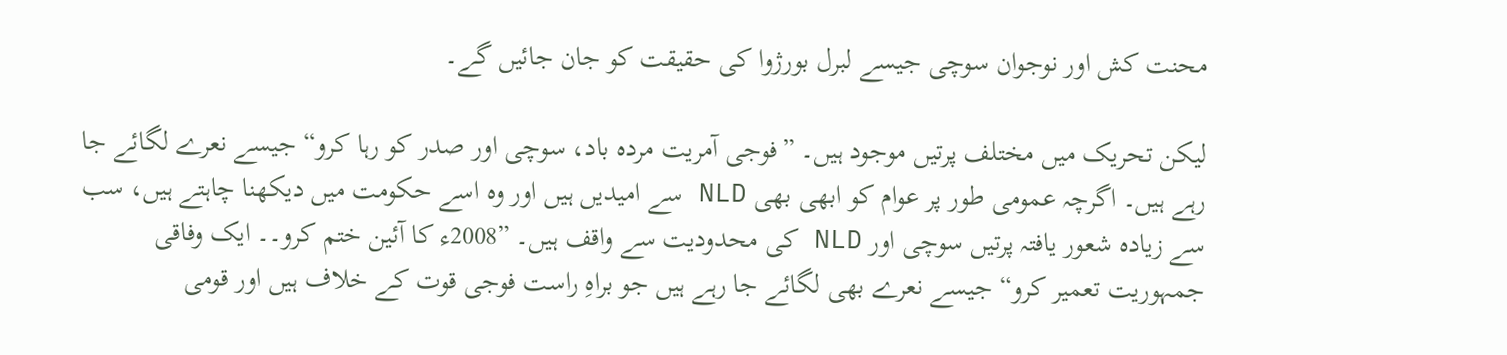محنت کش اور نوجوان سوچی جیسے لبرل بورژوا کی حقیقت کو جان جائیں گے۔

لیکن تحریک میں مختلف پرتیں موجود ہیں۔ ”فوجی آمریت مردہ باد، سوچی اور صدر کو رہا کرو“ جیسے نعرے لگائے جا رہے ہیں۔ اگرچہ عمومی طور پر عوام کو ابھی بھی NLD سے امیدیں ہیں اور وہ اسے حکومت میں دیکھنا چاہتے ہیں، سب سے زیادہ شعور یافتہ پرتیں سوچی اور NLD کی محدودیت سے واقف ہیں۔ ”2008ء کا آئین ختم کرو۔۔ ایک وفاقی جمہوریت تعمیر کرو“ جیسے نعرے بھی لگائے جا رہے ہیں جو براہِ راست فوجی قوت کے خلاف ہیں اور قومی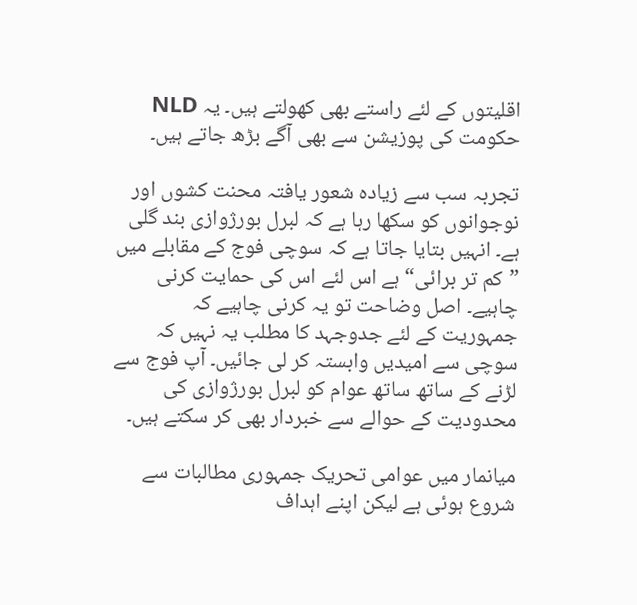اقلیتوں کے لئے راستے بھی کھولتے ہیں۔ یہ NLD حکومت کی پوزیشن سے بھی آگے بڑھ جاتے ہیں۔

تجربہ سب سے زیادہ شعور یافتہ محنت کشوں اور نوجوانوں کو سکھا رہا ہے کہ لبرل بورژوازی بند گلی ہے۔ انہیں بتایا جاتا ہے کہ سوچی فوج کے مقابلے میں ”کم تر برائی“ ہے اس لئے اس کی حمایت کرنی چاہیے۔ اصل وضاحت تو یہ کرنی چاہیے کہ جمہوریت کے لئے جدوجہد کا مطلب یہ نہیں کہ سوچی سے امیدیں وابستہ کر لی جائیں۔ آپ فوج سے لڑنے کے ساتھ ساتھ عوام کو لبرل بورژوازی کی محدودیت کے حوالے سے خبردار بھی کر سکتے ہیں۔

میانمار میں عوامی تحریک جمہوری مطالبات سے شروع ہوئی ہے لیکن اپنے اہداف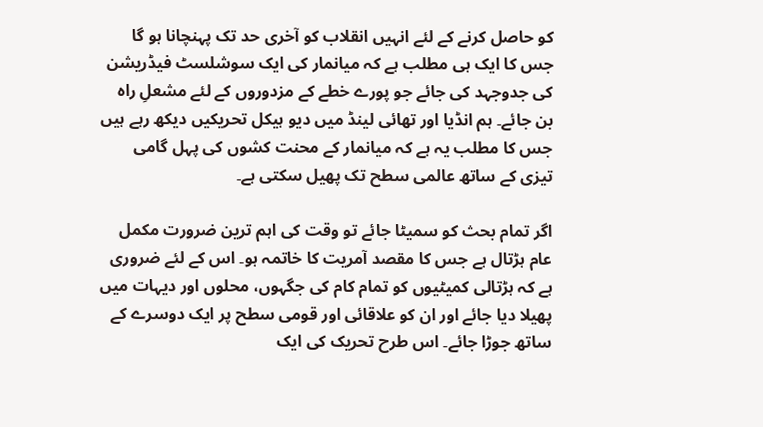کو حاصل کرنے کے لئے انہیں انقلاب کو آخری حد تک پہنچانا ہو گا جس کا ایک ہی مطلب ہے کہ میانمار کی ایک سوشلسٹ فیڈریشن کی جدوجہد کی جائے جو پورے خطے کے مزدوروں کے لئے مشعلِ راہ بن جائے۔ ہم انڈیا اور تھائی لینڈ میں دیو ہیکل تحریکیں دیکھ رہے ہیں جس کا مطلب یہ ہے کہ میانمار کے محنت کشوں کی پہل گامی تیزی کے ساتھ عالمی سطح تک پھیل سکتی ہے۔

اگر تمام بحث کو سمیٹا جائے تو وقت کی اہم ترین ضرورت مکمل عام ہڑتال ہے جس کا مقصد آمریت کا خاتمہ ہو۔ اس کے لئے ضروری ہے کہ ہڑتالی کمیٹیوں کو تمام کام کی جگہوں، محلوں اور دیہات میں پھیلا دیا جائے اور ان کو علاقائی اور قومی سطح پر ایک دوسرے کے ساتھ جوڑا جائے۔ اس طرح تحریک کی ایک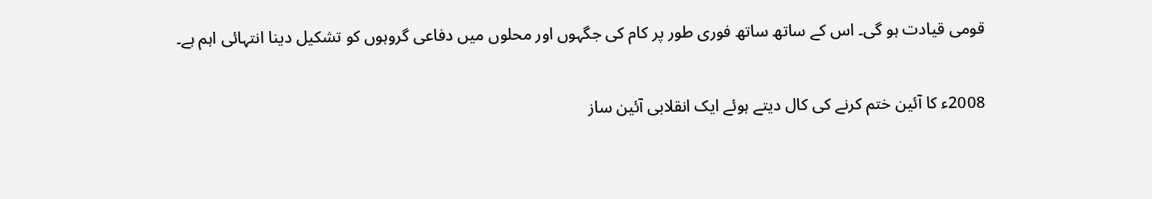قومی قیادت ہو گی۔ اس کے ساتھ ساتھ فوری طور پر کام کی جگہوں اور محلوں میں دفاعی گروہوں کو تشکیل دینا انتہائی اہم ہے۔

2008ء کا آئین ختم کرنے کی کال دیتے ہوئے ایک انقلابی آئین ساز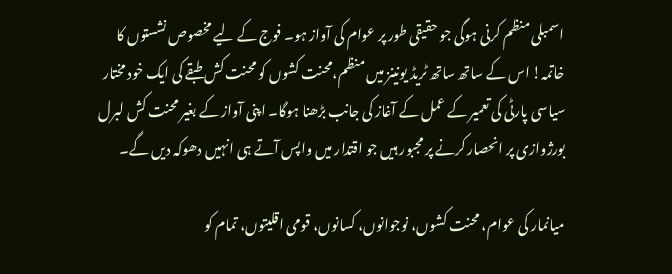اسمبلی منظم کرنی ہوگی جو حقیقی طور پر عوام کی آواز ہو۔ فوج کے لیے مخصوص نشستوں کا خاتمہ! اس کے ساتھ ساتھ ٹریڈ یونینز میں منظم،محنت کشوں کو محنت کش طبقے کی ایک خود مختار سیاسی پارٹی کی تعمیر کے عمل کے آغاز کی جانب بڑھنا ہوگا۔ اپنی آواز کے بغیر محنت کش لبرل بورژوازی پر انحصار کرنے پر مجبور ہیں جو اقتدار میں واپس آتے ہی انہیں دھوکہ دیں گے۔

میانمار کی عوام، محنت کشوں، نوجوانوں، کسانوں، قومی اقلیتوں، تمام کو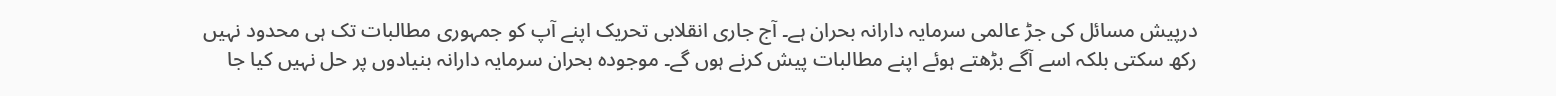درپیش مسائل کی جڑ عالمی سرمایہ دارانہ بحران ہے۔ آج جاری انقلابی تحریک اپنے آپ کو جمہوری مطالبات تک ہی محدود نہیں رکھ سکتی بلکہ اسے آگے بڑھتے ہوئے اپنے مطالبات پیش کرنے ہوں گے۔ موجودہ بحران سرمایہ دارانہ بنیادوں پر حل نہیں کیا جا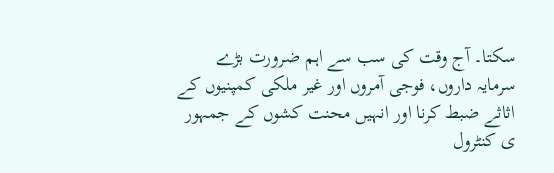سکتا۔ آج وقت کی سب سے اہم ضرورت بڑے سرمایہ داروں، فوجی آمروں اور غیر ملکی کمپنیوں کے اثاثے ضبط کرنا اور انہیں محنت کشوں کے جمہور ی کنٹرول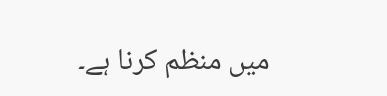میں منظم کرنا ہے۔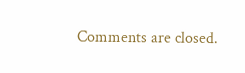Comments are closed.